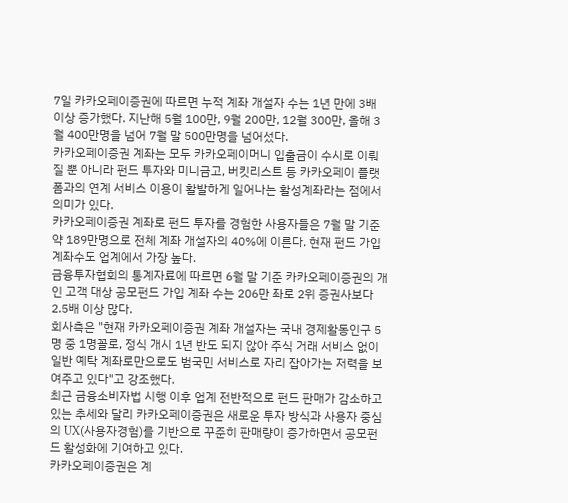7일 카카오페이증권에 따르면 누적 계좌 개설자 수는 1년 만에 3배 이상 증가했다. 지난해 5월 100만, 9월 200만, 12월 300만, 올해 3월 400만명을 넘어 7월 말 500만명을 넘어섰다.
카카오페이증권 계좌는 모두 카카오페이머니 입출금이 수시로 이뤄질 뿐 아니라 펀드 투자와 미니금고, 버킷리스트 등 카카오페이 플랫폼과의 연계 서비스 이용이 활발하게 일어나는 활성계좌라는 점에서 의미가 있다.
카카오페이증권 계좌로 펀드 투자를 경험한 사용자들은 7월 말 기준 약 189만명으로 전체 계좌 개설자의 40%에 이른다. 현재 펀드 가입 계좌수도 업계에서 가장 높다.
금융투자협회의 통계자료에 따르면 6월 말 기준 카카오페이증권의 개인 고객 대상 공모펀드 가입 계좌 수는 206만 좌로 2위 증권사보다 2.5배 이상 많다.
회사측은 "현재 카카오페이증권 계좌 개설자는 국내 경제활동인구 5명 중 1명꼴로, 정식 개시 1년 반도 되지 않아 주식 거래 서비스 없이 일반 예탁 계좌로만으로도 범국민 서비스로 자리 잡아가는 저력을 보여주고 있다"고 강조했다.
최근 금융소비자법 시행 이후 업계 전반적으로 펀드 판매가 감소하고 있는 추세와 달리 카카오페이증권은 새로운 투자 방식과 사용자 중심의 UX(사용자경험)를 기반으로 꾸준히 판매량이 증가하면서 공모펀드 활성화에 기여하고 있다.
카카오페이증권은 계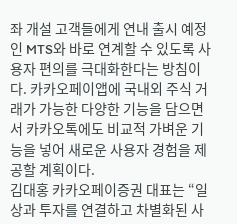좌 개설 고객들에게 연내 출시 예정인 MTS와 바로 연계할 수 있도록 사용자 편의를 극대화한다는 방침이다. 카카오페이앱에 국내외 주식 거래가 가능한 다양한 기능을 담으면서 카카오톡에도 비교적 가벼운 기능을 넣어 새로운 사용자 경험을 제공할 계획이다.
김대홍 카카오페이증권 대표는 “일상과 투자를 연결하고 차별화된 사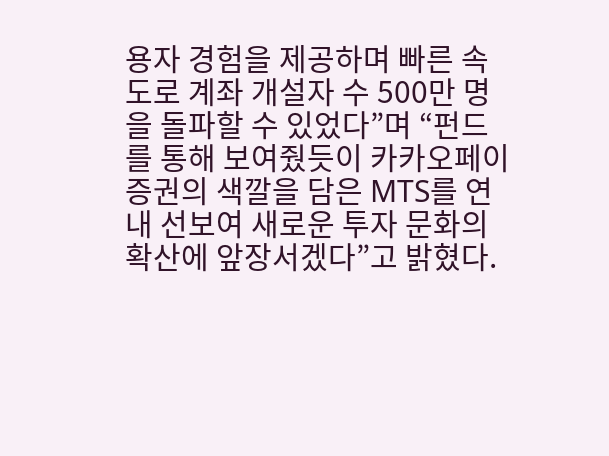용자 경험을 제공하며 빠른 속도로 계좌 개설자 수 500만 명을 돌파할 수 있었다”며 “펀드를 통해 보여줬듯이 카카오페이증권의 색깔을 담은 MTS를 연내 선보여 새로운 투자 문화의 확산에 앞장서겠다”고 밝혔다.